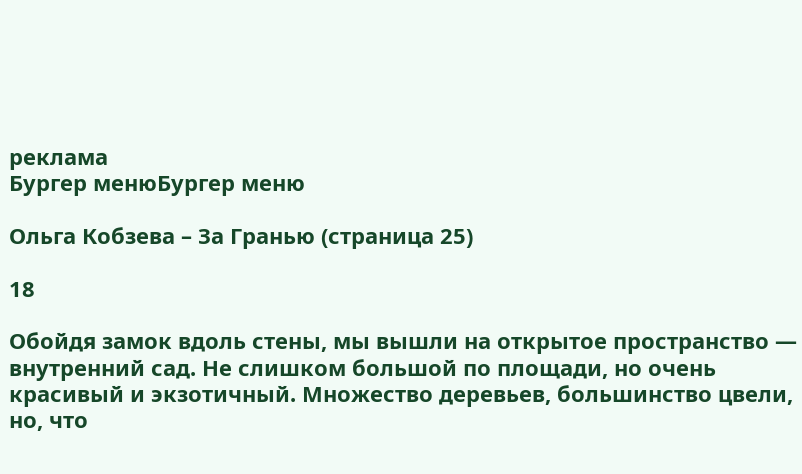реклама
Бургер менюБургер меню

Ольга Кобзева – За Гранью (страница 25)

18

Обойдя замок вдоль стены, мы вышли на открытое пространство — внутренний сад. Не слишком большой по площади, но очень красивый и экзотичный. Множество деревьев, большинство цвели, но, что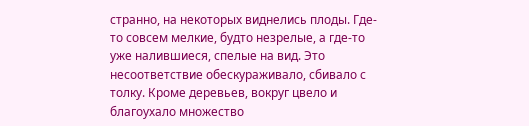странно, на некоторых виднелись плоды. Где-то совсем мелкие, будто незрелые, а где-то уже налившиеся, спелые на вид. Это несоответствие обескураживало, сбивало с толку. Кроме деревьев, вокруг цвело и благоухало множество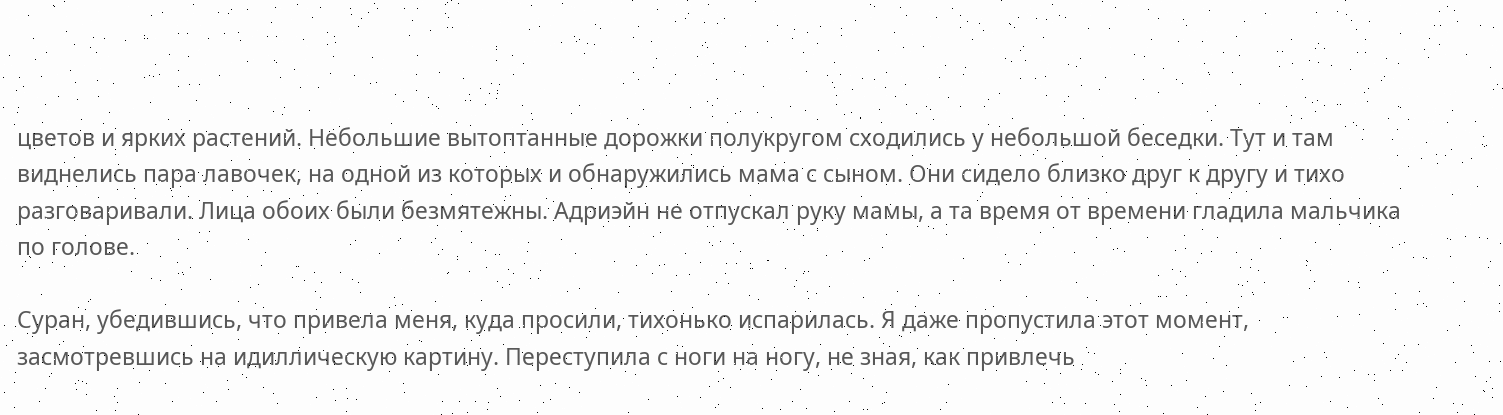цветов и ярких растений. Небольшие вытоптанные дорожки полукругом сходились у небольшой беседки. Тут и там виднелись пара лавочек, на одной из которых и обнаружились мама с сыном. Они сидело близко друг к другу и тихо разговаривали. Лица обоих были безмятежны. Адриэйн не отпускал руку мамы, а та время от времени гладила мальчика по голове.

Суран, убедившись, что привела меня, куда просили, тихонько испарилась. Я даже пропустила этот момент, засмотревшись на идиллическую картину. Переступила с ноги на ногу, не зная, как привлечь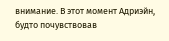внимание. В этот момент Адриэйн, будто почувствовав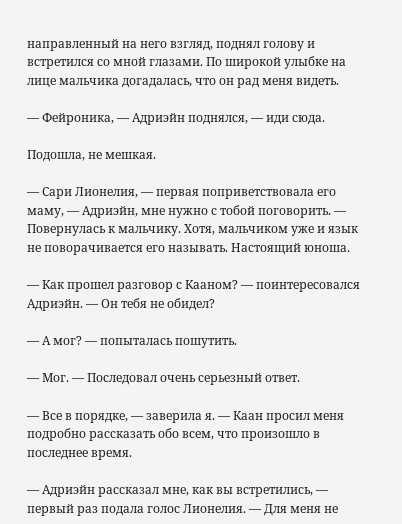направленный на него взгляд, поднял голову и встретился со мной глазами. По широкой улыбке на лице мальчика догадалась, что он рад меня видеть.

— Фейроника, — Адриэйн поднялся, — иди сюда.

Подошла, не мешкая.

— Сари Лионелия, — первая поприветствовала его маму, — Адриэйн, мне нужно с тобой поговорить. — Повернулась к мальчику. Хотя, мальчиком уже и язык не поворачивается его называть. Настоящий юноша.

— Как прошел разговор с Кааном? — поинтересовался Адриэйн. — Он тебя не обидел?

— А мог? — попыталась пошутить.

— Мог. — Последовал очень серьезный ответ.

— Все в порядке, — заверила я. — Каан просил меня подробно рассказать обо всем, что произошло в последнее время.

— Адриэйн рассказал мне, как вы встретились, — первый раз подала голос Лионелия. — Для меня не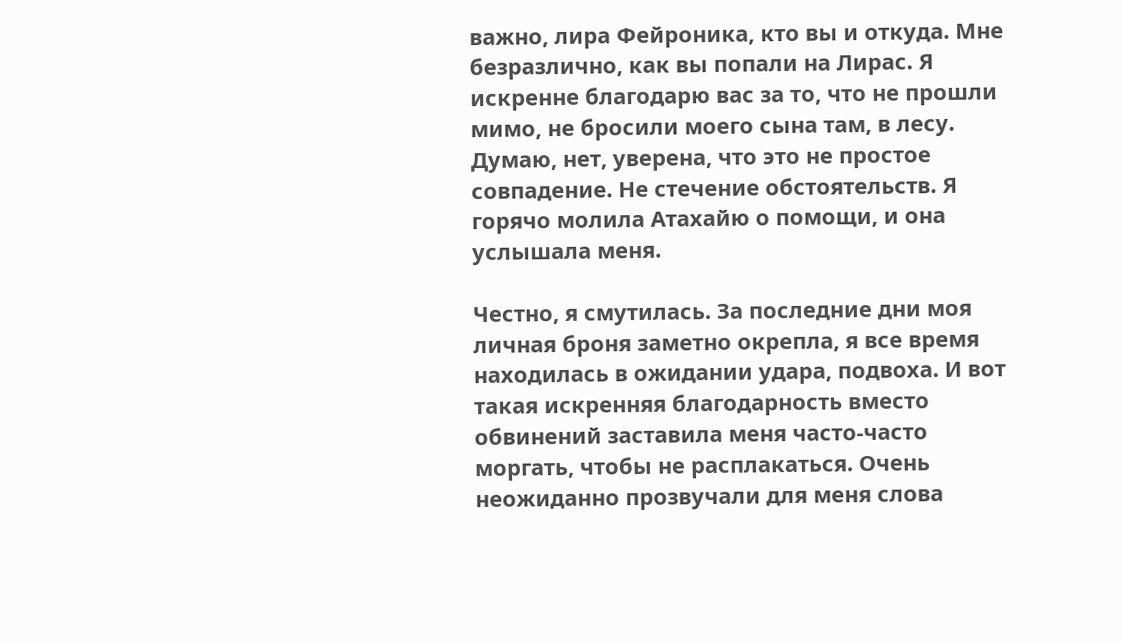важно, лира Фейроника, кто вы и откуда. Мне безразлично, как вы попали на Лирас. Я искренне благодарю вас за то, что не прошли мимо, не бросили моего сына там, в лесу. Думаю, нет, уверена, что это не простое совпадение. Не стечение обстоятельств. Я горячо молила Атахайю о помощи, и она услышала меня.

Честно, я смутилась. За последние дни моя личная броня заметно окрепла, я все время находилась в ожидании удара, подвоха. И вот такая искренняя благодарность вместо обвинений заставила меня часто-часто моргать, чтобы не расплакаться. Очень неожиданно прозвучали для меня слова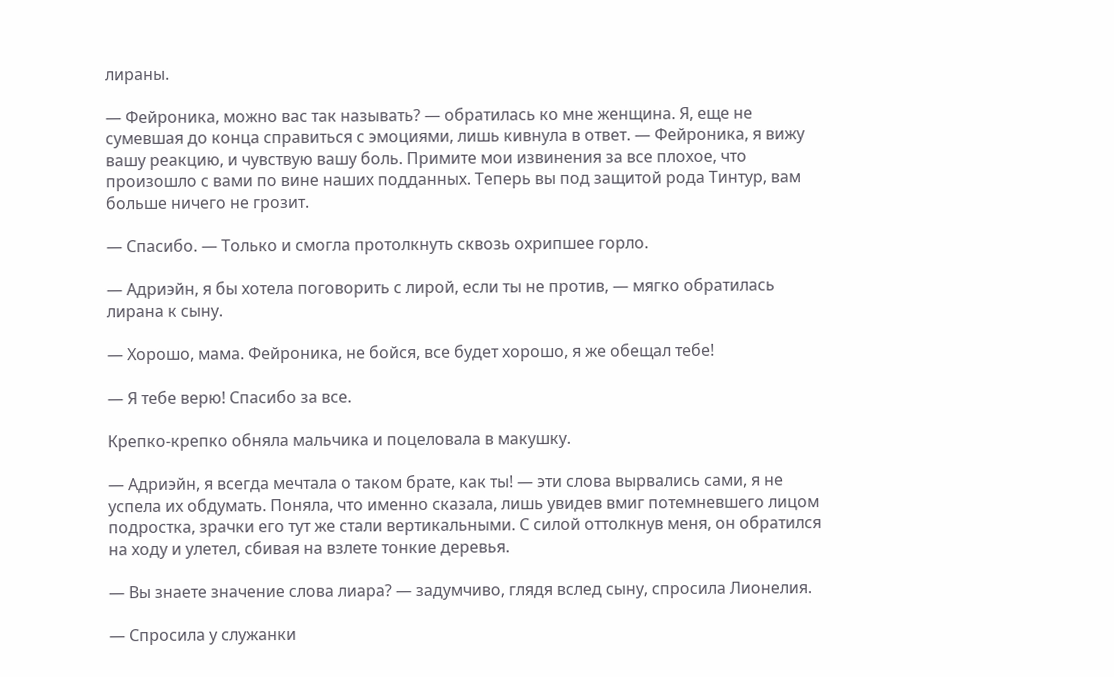лираны.

— Фейроника, можно вас так называть? — обратилась ко мне женщина. Я, еще не сумевшая до конца справиться с эмоциями, лишь кивнула в ответ. — Фейроника, я вижу вашу реакцию, и чувствую вашу боль. Примите мои извинения за все плохое, что произошло с вами по вине наших подданных. Теперь вы под защитой рода Тинтур, вам больше ничего не грозит.

— Спасибо. — Только и смогла протолкнуть сквозь охрипшее горло.

— Адриэйн, я бы хотела поговорить с лирой, если ты не против, — мягко обратилась лирана к сыну.

— Хорошо, мама. Фейроника, не бойся, все будет хорошо, я же обещал тебе!

— Я тебе верю! Спасибо за все.

Крепко-крепко обняла мальчика и поцеловала в макушку.

— Адриэйн, я всегда мечтала о таком брате, как ты! — эти слова вырвались сами, я не успела их обдумать. Поняла, что именно сказала, лишь увидев вмиг потемневшего лицом подростка, зрачки его тут же стали вертикальными. С силой оттолкнув меня, он обратился на ходу и улетел, сбивая на взлете тонкие деревья.

— Вы знаете значение слова лиара? — задумчиво, глядя вслед сыну, спросила Лионелия.

— Спросила у служанки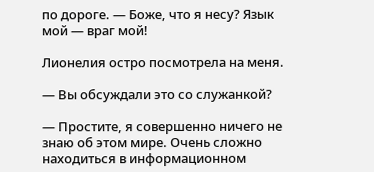по дороге. — Боже, что я несу? Язык мой — враг мой!

Лионелия остро посмотрела на меня.

— Вы обсуждали это со служанкой?

— Простите, я совершенно ничего не знаю об этом мире. Очень сложно находиться в информационном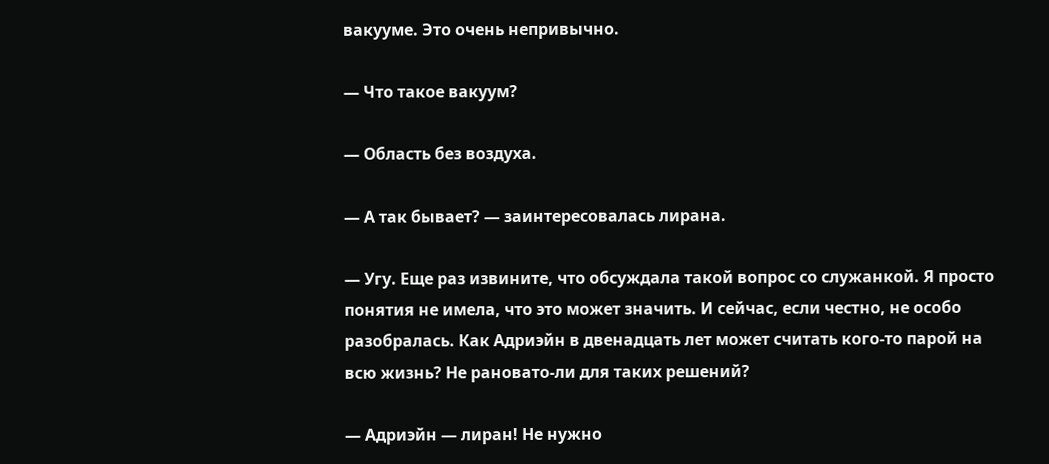вакууме. Это очень непривычно.

— Что такое вакуум?

— Область без воздуха.

— А так бывает? — заинтересовалась лирана.

— Угу. Еще раз извините, что обсуждала такой вопрос со служанкой. Я просто понятия не имела, что это может значить. И сейчас, если честно, не особо разобралась. Как Адриэйн в двенадцать лет может считать кого-то парой на всю жизнь? Не рановато-ли для таких решений?

— Адриэйн — лиран! Не нужно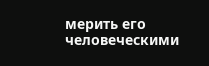мерить его человеческими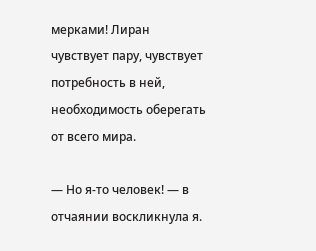мерками! Лиран чувствует пару, чувствует потребность в ней, необходимость оберегать от всего мира.

— Но я-то человек! — в отчаянии воскликнула я.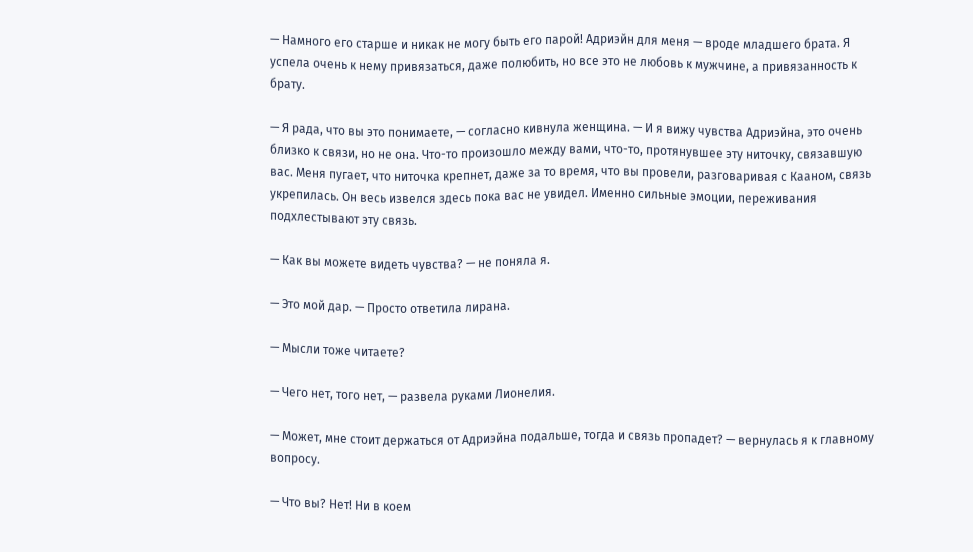— Намного его старше и никак не могу быть его парой! Адриэйн для меня — вроде младшего брата. Я успела очень к нему привязаться, даже полюбить, но все это не любовь к мужчине, а привязанность к брату.

— Я рада, что вы это понимаете, — согласно кивнула женщина. — И я вижу чувства Адриэйна, это очень близко к связи, но не она. Что-то произошло между вами, что-то, протянувшее эту ниточку, связавшую вас. Меня пугает, что ниточка крепнет, даже за то время, что вы провели, разговаривая с Кааном, связь укрепилась. Он весь извелся здесь пока вас не увидел. Именно сильные эмоции, переживания подхлестывают эту связь.

— Как вы можете видеть чувства? — не поняла я.

— Это мой дар. — Просто ответила лирана.

— Мысли тоже читаете?

— Чего нет, того нет, — развела руками Лионелия.

— Может, мне стоит держаться от Адриэйна подальше, тогда и связь пропадет? — вернулась я к главному вопросу.

— Что вы? Нет! Ни в коем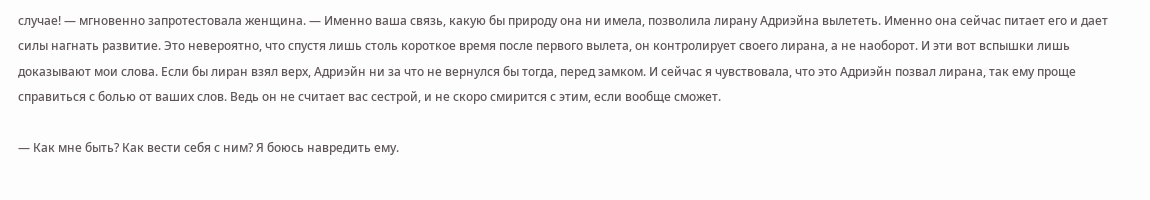случае! — мгновенно запротестовала женщина. — Именно ваша связь, какую бы природу она ни имела, позволила лирану Адриэйна вылететь. Именно она сейчас питает его и дает силы нагнать развитие. Это невероятно, что спустя лишь столь короткое время после первого вылета, он контролирует своего лирана, а не наоборот. И эти вот вспышки лишь доказывают мои слова. Если бы лиран взял верх, Адриэйн ни за что не вернулся бы тогда, перед замком. И сейчас я чувствовала, что это Адриэйн позвал лирана, так ему проще справиться с болью от ваших слов. Ведь он не считает вас сестрой, и не скоро смирится с этим, если вообще сможет.

— Как мне быть? Как вести себя с ним? Я боюсь навредить ему.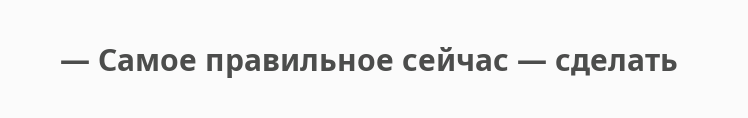— Самое правильное сейчас — сделать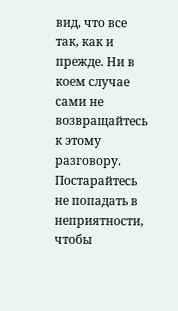вид, что все так, как и прежде. Ни в коем случае сами не возвращайтесь к этому разговору. Постарайтесь не попадать в неприятности, чтобы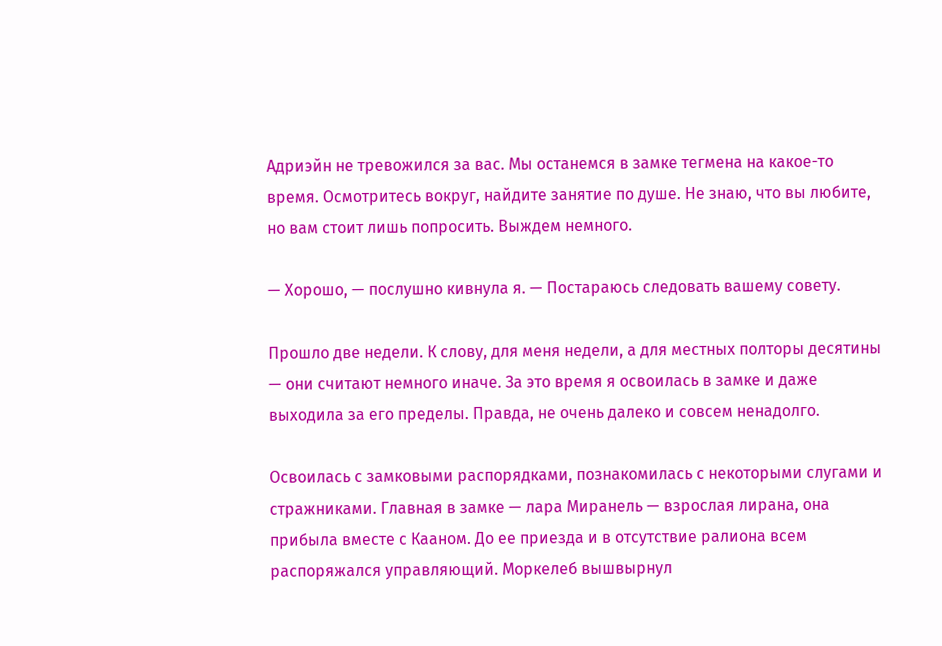Адриэйн не тревожился за вас. Мы останемся в замке тегмена на какое-то время. Осмотритесь вокруг, найдите занятие по душе. Не знаю, что вы любите, но вам стоит лишь попросить. Выждем немного.

— Хорошо, — послушно кивнула я. — Постараюсь следовать вашему совету.

Прошло две недели. К слову, для меня недели, а для местных полторы десятины — они считают немного иначе. За это время я освоилась в замке и даже выходила за его пределы. Правда, не очень далеко и совсем ненадолго.

Освоилась с замковыми распорядками, познакомилась с некоторыми слугами и стражниками. Главная в замке — лара Миранель — взрослая лирана, она прибыла вместе с Кааном. До ее приезда и в отсутствие ралиона всем распоряжался управляющий. Моркелеб вышвырнул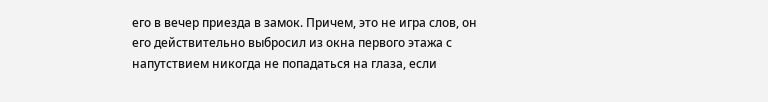его в вечер приезда в замок. Причем, это не игра слов, он его действительно выбросил из окна первого этажа с напутствием никогда не попадаться на глаза, если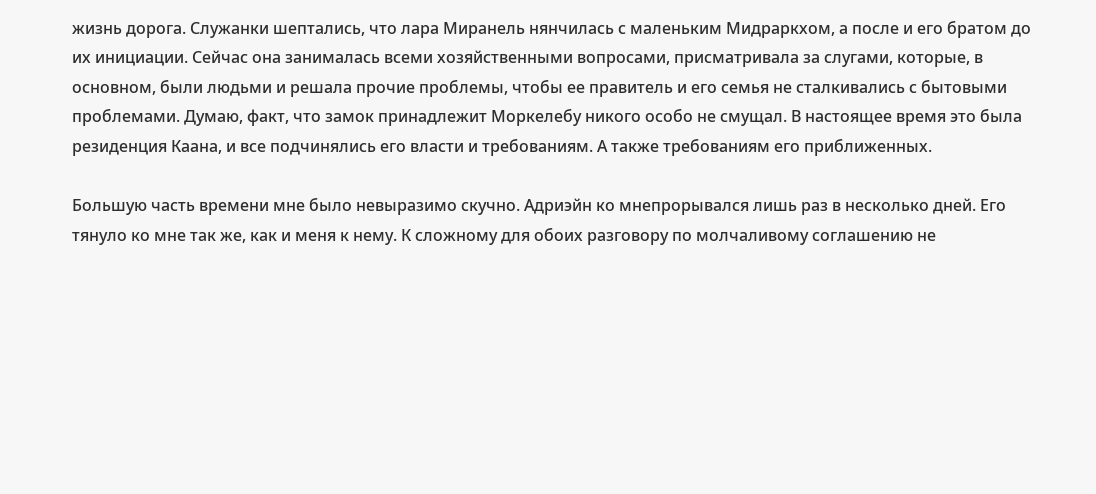жизнь дорога. Служанки шептались, что лара Миранель нянчилась с маленьким Мидраркхом, а после и его братом до их инициации. Сейчас она занималась всеми хозяйственными вопросами, присматривала за слугами, которые, в основном, были людьми и решала прочие проблемы, чтобы ее правитель и его семья не сталкивались с бытовыми проблемами. Думаю, факт, что замок принадлежит Моркелебу никого особо не смущал. В настоящее время это была резиденция Каана, и все подчинялись его власти и требованиям. А также требованиям его приближенных.

Большую часть времени мне было невыразимо скучно. Адриэйн ко мнепрорывался лишь раз в несколько дней. Его тянуло ко мне так же, как и меня к нему. К сложному для обоих разговору по молчаливому соглашению не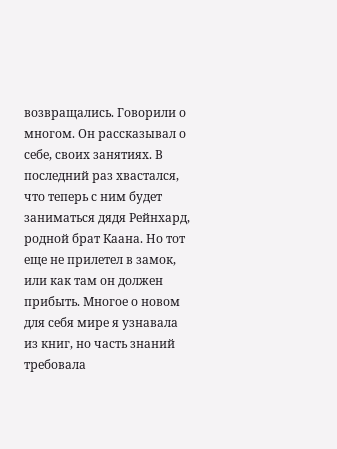возвращались. Говорили о многом. Он рассказывал о себе, своих занятиях. В последний раз хвастался, что теперь с ним будет заниматься дядя Рейнхард, родной брат Каана. Но тот еще не прилетел в замок, или как там он должен прибыть. Многое о новом для себя мире я узнавала из книг, но часть знаний требовала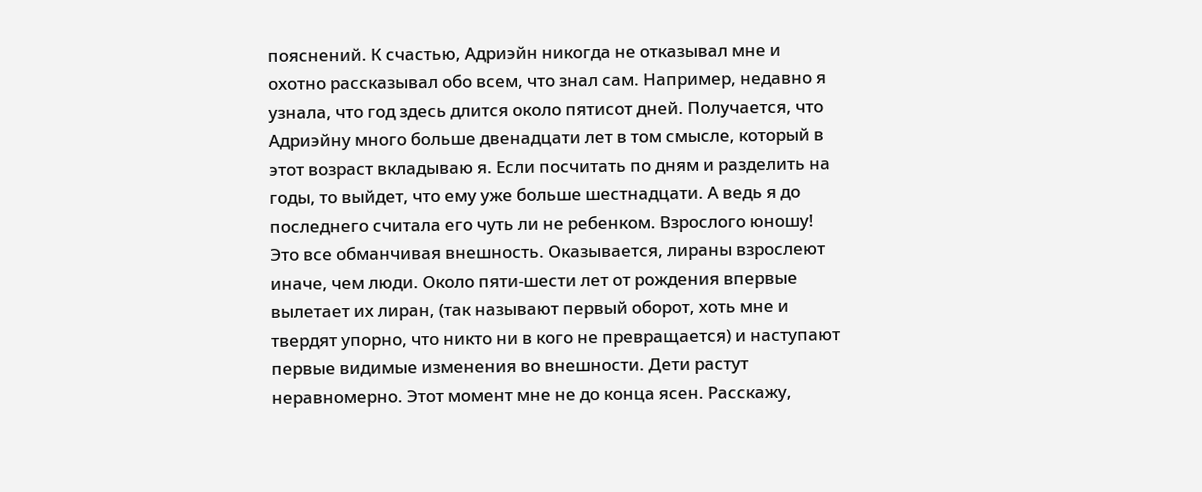пояснений. К счастью, Адриэйн никогда не отказывал мне и охотно рассказывал обо всем, что знал сам. Например, недавно я узнала, что год здесь длится около пятисот дней. Получается, что Адриэйну много больше двенадцати лет в том смысле, который в этот возраст вкладываю я. Если посчитать по дням и разделить на годы, то выйдет, что ему уже больше шестнадцати. А ведь я до последнего считала его чуть ли не ребенком. Взрослого юношу! Это все обманчивая внешность. Оказывается, лираны взрослеют иначе, чем люди. Около пяти-шести лет от рождения впервые вылетает их лиран, (так называют первый оборот, хоть мне и твердят упорно, что никто ни в кого не превращается) и наступают первые видимые изменения во внешности. Дети растут неравномерно. Этот момент мне не до конца ясен. Расскажу,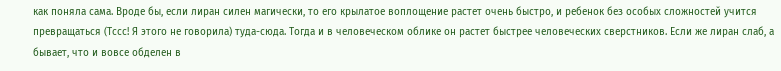как поняла сама. Вроде бы, если лиран силен магически, то его крылатое воплощение растет очень быстро, и ребенок без особых сложностей учится превращаться (Тссс! Я этого не говорила) туда-сюда. Тогда и в человеческом облике он растет быстрее человеческих сверстников. Если же лиран слаб, а бывает, что и вовсе обделен в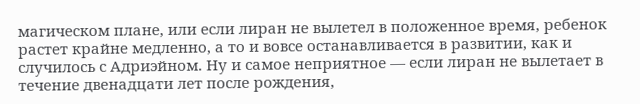магическом плане, или если лиран не вылетел в положенное время, ребенок растет крайне медленно, а то и вовсе останавливается в развитии, как и случилось с Адриэйном. Ну и самое неприятное — если лиран не вылетает в течение двенадцати лет после рождения,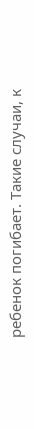ребенок погибает. Такие случаи, к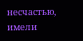несчастью, имели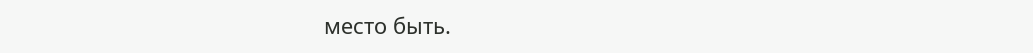место быть.